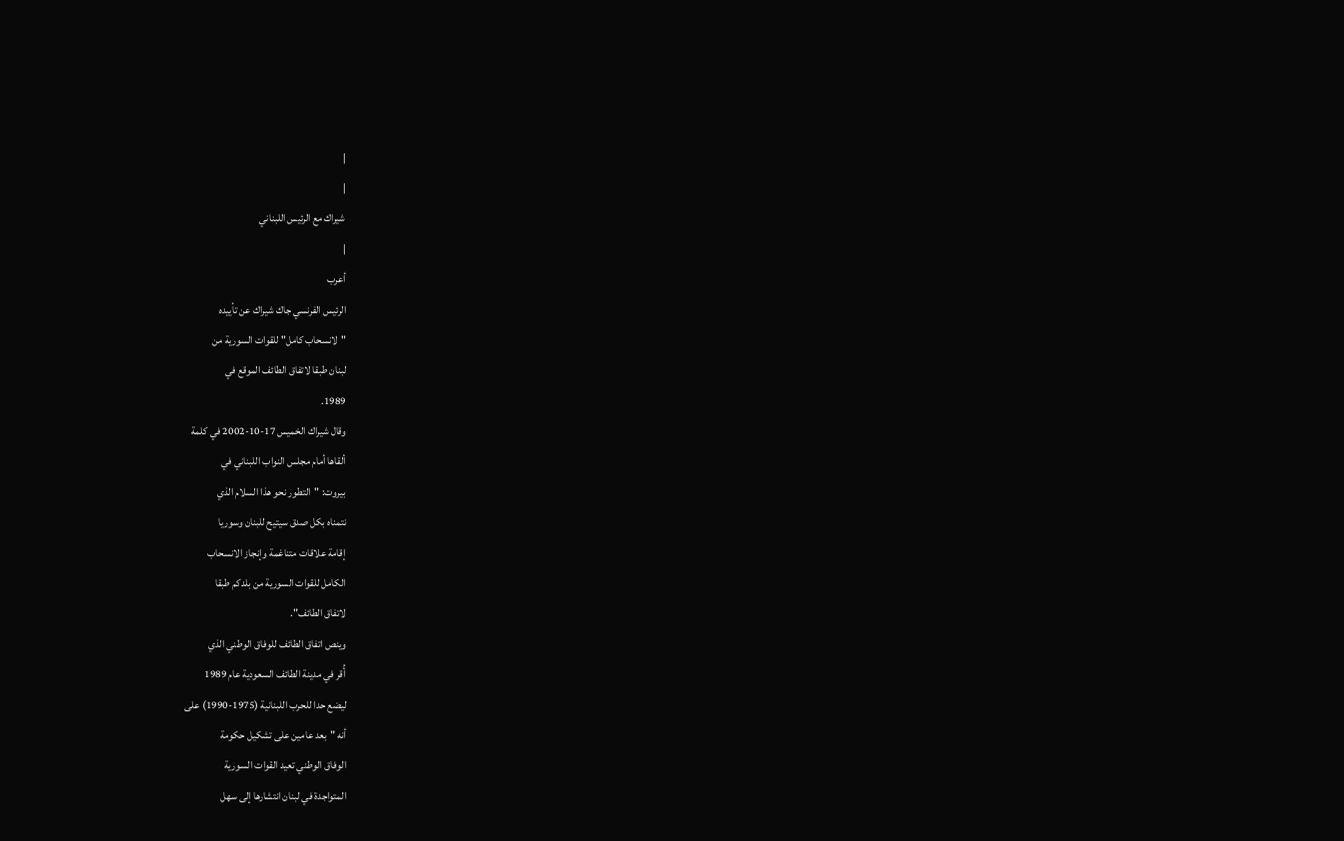|
|
شيراك مع الرئيس اللبناني
|
أعرب
الرئيس الفرنسي جاك شيراك عن تأييده
"لانسحاب كامل" للقوات السورية من
لبنان طبقا لاتفاق الطائف الموقع في
1989.
وقال شيراك الخميس 17-10-2002 في كلمة
ألقاها أمام مجلس النواب اللبناني في
بيروت: "التطور نحو هذا السلام الذي
نتمناه بكل صدق سيتيح للبنان وسوريا
إقامة علاقات متناغمة وإنجاز الانسحاب
الكامل للقوات السورية من بلدكم طبقا
لاتفاق الطائف".
وينص اتفاق الطائف للوفاق الوطني الذي
أُقر في مدينة الطائف السعودية عام 1989
ليضع حدا للحرب اللبنانية (1975-1990) على
أنه "بعد عامين على تشكيل حكومة
الوفاق الوطني تعيد القوات السورية
المتواجدة في لبنان انتشارها إلى سهل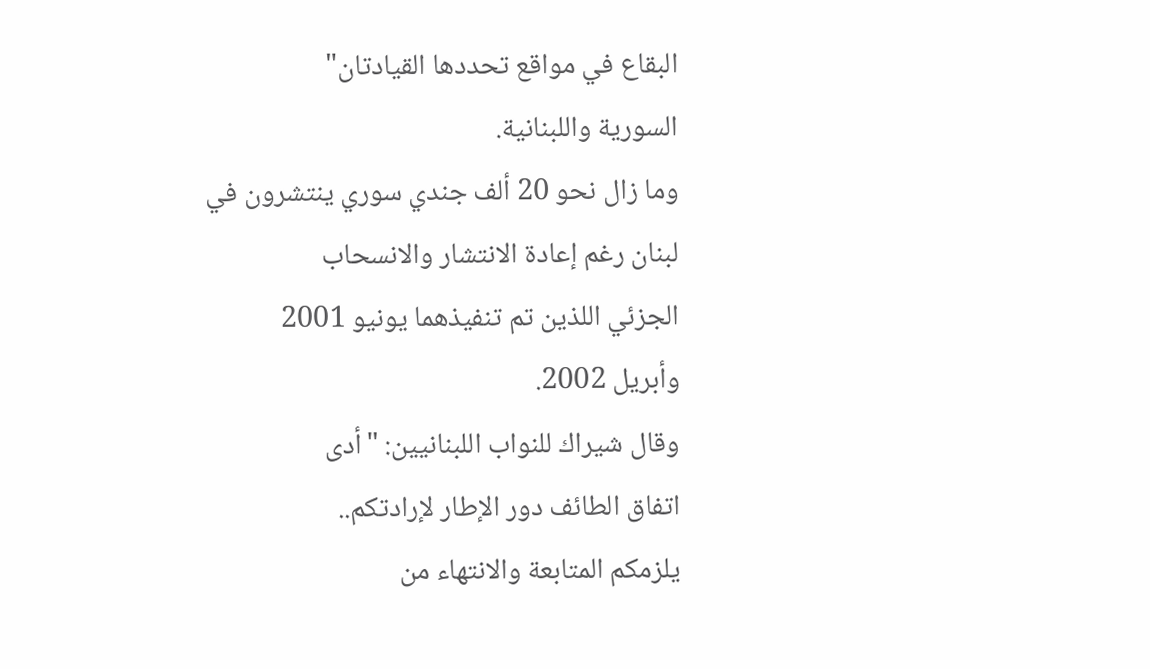البقاع في مواقع تحددها القيادتان"
السورية واللبنانية.
وما زال نحو 20 ألف جندي سوري ينتشرون في
لبنان رغم إعادة الانتشار والانسحاب
الجزئي اللذين تم تنفيذهما يونيو 2001
وأبريل 2002.
وقال شيراك للنواب اللبنانيين: "أدى
اتفاق الطائف دور الإطار لإرادتكم..
يلزمكم المتابعة والانتهاء من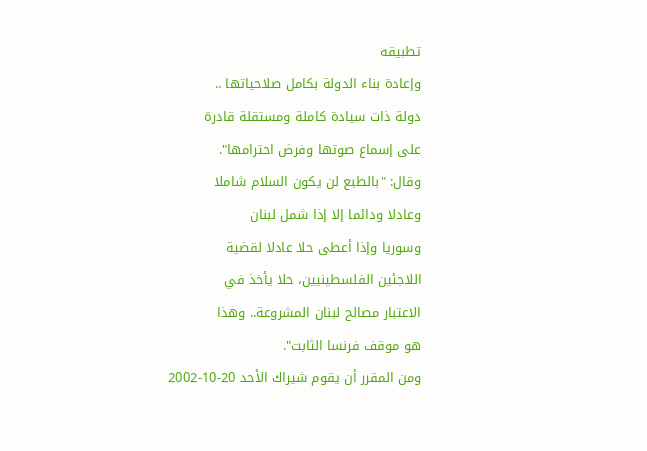تطبيقه
وإعادة بناء الدولة بكامل صلاحياتها ..
دولة ذات سيادة كاملة ومستقلة قادرة
على إسماع صوتها وفرض احترامها".
وقال: "بالطبع لن يكون السلام شاملا
وعادلا ودائما إلا إذا شمل لبنان
وسوريا وإذا أعطى حلا عادلا لقضية
اللاجئين الفلسطينيين، حلا يأخذ في
الاعتبار مصالح لبنان المشروعة.. وهذا
هو موقف فرنسا الثابت".
ومن المقرر أن يقوم شيراك الأحد 20-10-2002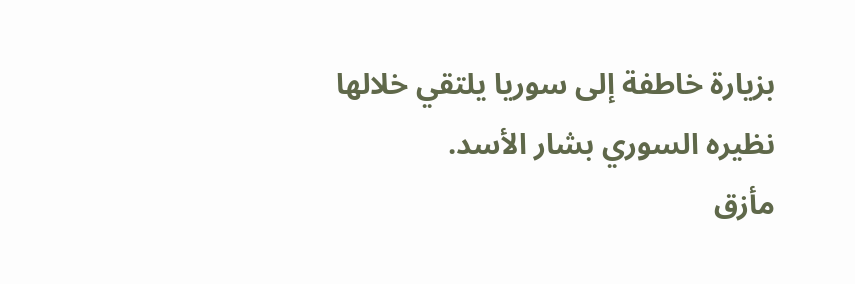بزيارة خاطفة إلى سوريا يلتقي خلالها
نظيره السوري بشار الأسد.
مأزق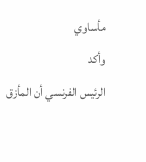مأساوي
وأكد
الرئيس الفرنسي أن المأزق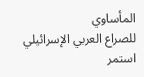المأساوي
للصراع العربي الإسرائيلي استمر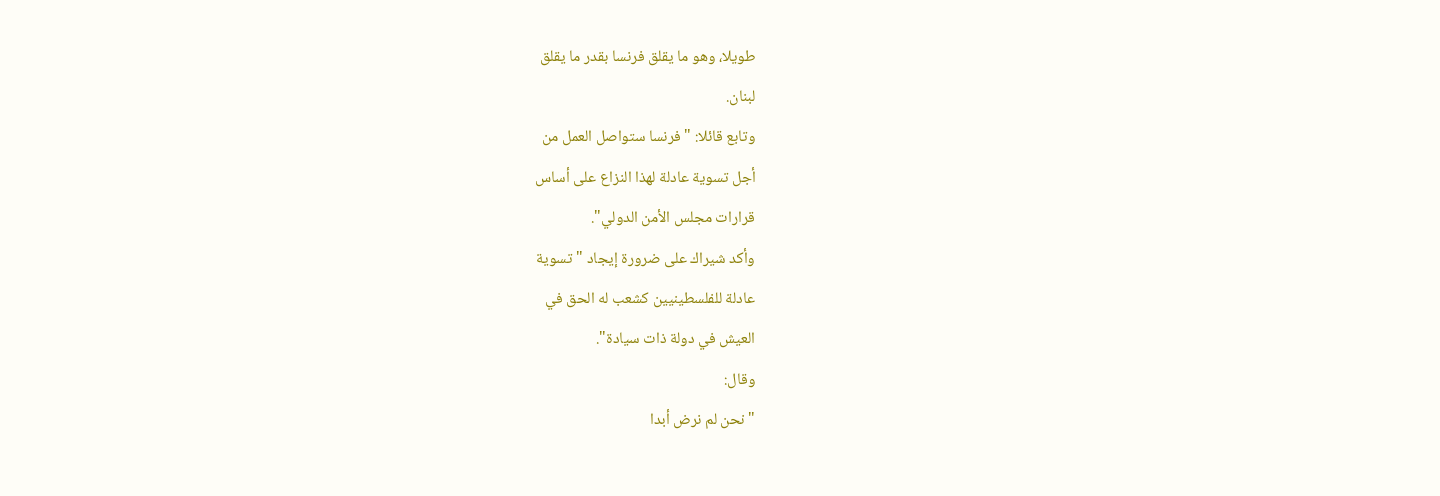طويلا، وهو ما يقلق فرنسا بقدر ما يقلق
لبنان.
وتابع قائلا: "فرنسا ستواصل العمل من
أجل تسوية عادلة لهذا النزاع على أساس
قرارات مجلس الأمن الدولي".
وأكد شيراك على ضرورة إيجاد "تسوية
عادلة للفلسطينيين كشعب له الحق في
العيش في دولة ذات سيادة".
وقال:
"نحن لم نرض أبدا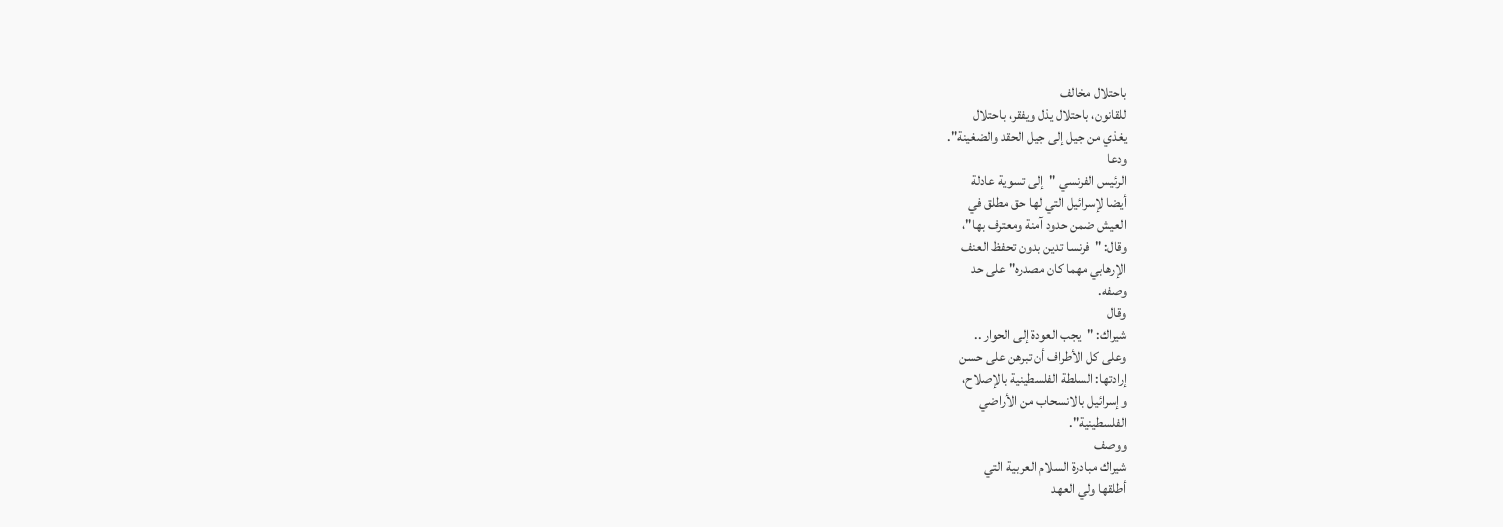باحتلال مخالف
للقانون، باحتلال يذل ويفقر، باحتلال
يغذي من جيل إلى جيل الحقد والضغينة".
ودعا
الرئيس الفرنسي "إلى تسوية عادلة
أيضا لإسرائيل التي لها حق مطلق في
العيش ضمن حدود آمنة ومعترف بها"،
وقال: "فرنسا تدين بدون تحفظ العنف
الإرهابي مهما كان مصدره" على حد
وصفه.
وقال
شيراك: "يجب العودة إلى الحوار ..
وعلى كل الأطراف أن تبرهن على حسن
إرادتها: السلطة الفلسطينية بالإصلاح،
وإسرائيل بالانسحاب من الأراضي
الفلسطينية".
ووصف
شيراك مبادرة السلام العربية التي
أطلقها ولي العهد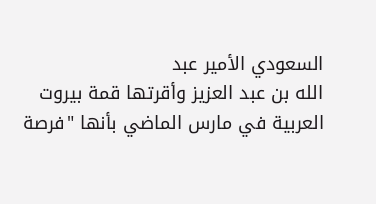السعودي الأمير عبد
الله بن عبد العزيز وأقرتها قمة بيروت
العربية في مارس الماضي بأنها "فرصة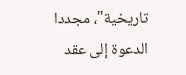تاريخية"، مجددا الدعوة إلى عقد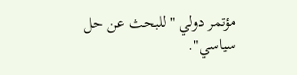مؤتمر دولي "للبحث عن حل سياسي".